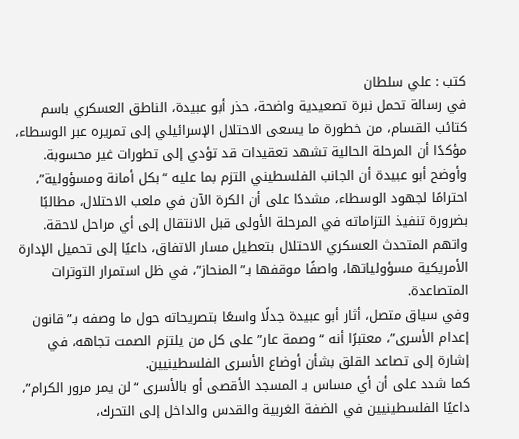كتب : علي سلطان
في رسالة تحمل نبرة تصعيدية واضحة، حذر أبو عبيدة، الناطق العسكري باسم كتائب القسام، من خطورة ما يسعى الاحتلال الإسرائيلي إلى تمريره عبر الوسطاء، مؤكدًا أن المرحلة الحالية تشهد تعقيدات قد تؤدي إلى تطورات غير محسوبة.
وأوضح أبو عبيدة أن الجانب الفلسطيني التزم بما عليه “بكل أمانة ومسؤولية”، احترامًا لجهود الوسطاء، مشددًا على أن الكرة الآن في ملعب الاحتلال، مطالبًا بضرورة تنفيذ التزاماته في المرحلة الأولى قبل الانتقال إلى أي مراحل لاحقة.
واتهم المتحدث العسكري الاحتلال بتعطيل مسار الاتفاق، داعيًا إلى تحميل الإدارة الأمريكية مسؤولياتها، واصفًا موقفها بـ”المنحاز”، في ظل استمرار التوترات المتصاعدة.
وفي سياق متصل، أثار أبو عبيدة جدلًا واسعًا بتصريحاته حول ما وصفه بـ”قانون إعدام الأسرى”، معتبرًا أنه “وصمة عار” على كل من يلتزم الصمت تجاهه، في إشارة إلى تصاعد القلق بشأن أوضاع الأسرى الفلسطينيين.
كما شدد على أن أي مساس بـ المسجد الأقصى أو بالأسرى “لن يمر مرور الكرام”، داعيًا الفلسطينيين في الضفة الغربية والقدس والداخل إلى التحرك،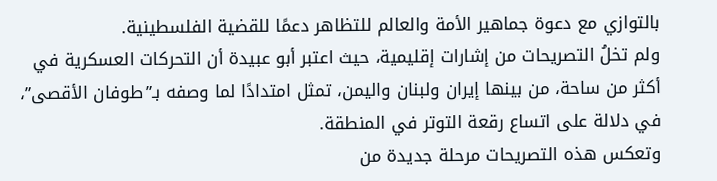بالتوازي مع دعوة جماهير الأمة والعالم للتظاهر دعمًا للقضية الفلسطينية.
ولم تخلُ التصريحات من إشارات إقليمية، حيث اعتبر أبو عبيدة أن التحركات العسكرية في أكثر من ساحة، من بينها إيران ولبنان واليمن، تمثل امتدادًا لما وصفه بـ”طوفان الأقصى”، في دلالة على اتساع رقعة التوتر في المنطقة.
وتعكس هذه التصريحات مرحلة جديدة من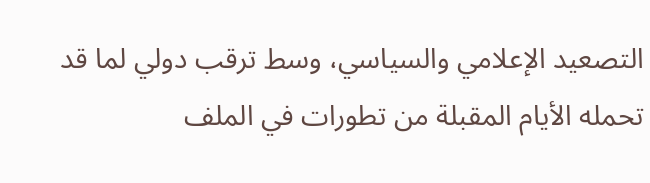التصعيد الإعلامي والسياسي، وسط ترقب دولي لما قد تحمله الأيام المقبلة من تطورات في الملف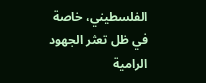الفلسطيني، خاصة في ظل تعثر الجهود الرامية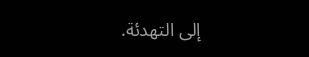إلى التهدئة.